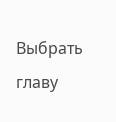Выбрать главу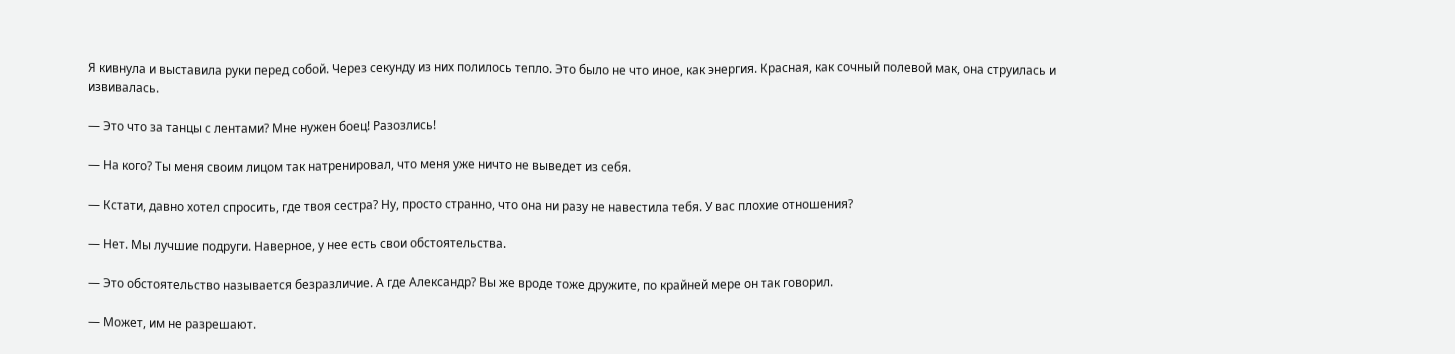Я кивнула и выставила руки перед собой. Через секунду из них полилось тепло. Это было не что иное, как энергия. Красная, как сочный полевой мак, она струилась и извивалась.

— Это что за танцы с лентами? Мне нужен боец! Разозлись!

— На кого? Ты меня своим лицом так натренировал, что меня уже ничто не выведет из себя.

— Кстати, давно хотел спросить, где твоя сестра? Ну, просто странно, что она ни разу не навестила тебя. У вас плохие отношения?

— Нет. Мы лучшие подруги. Наверное, у нее есть свои обстоятельства.

— Это обстоятельство называется безразличие. А где Александр? Вы же вроде тоже дружите, по крайней мере он так говорил.

— Может, им не разрешают.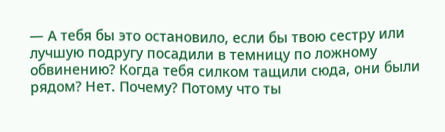— А тебя бы это остановило, если бы твою сестру или лучшую подругу посадили в темницу по ложному обвинению? Когда тебя силком тащили сюда, они были рядом? Нет. Почему? Потому что ты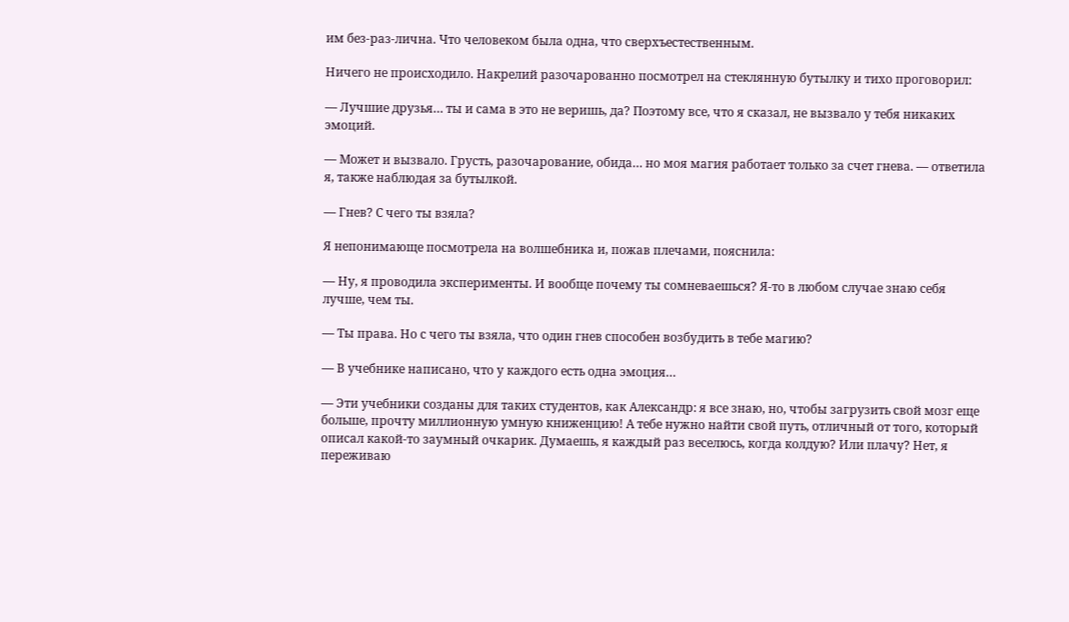им без-раз-лична. Что человеком была одна, что сверхъестественным.

Ничего не происходило. Накрелий разочарованно посмотрел на стеклянную бутылку и тихо проговорил:

— Лучшие друзья… ты и сама в это не веришь, да? Поэтому все, что я сказал, не вызвало у тебя никаких эмоций.

— Может и вызвало. Грусть, разочарование, обида… но моя магия работает только за счет гнева. — ответила я, также наблюдая за бутылкой.

— Гнев? С чего ты взяла?

Я непонимающе посмотрела на волшебника и, пожав плечами, пояснила:

— Ну, я проводила эксперименты. И вообще почему ты сомневаешься? Я-то в любом случае знаю себя лучше, чем ты.

— Ты права. Но с чего ты взяла, что один гнев способен возбудить в тебе магию?

— В учебнике написано, что у каждого есть одна эмоция…

— Эти учебники созданы для таких студентов, как Александр: я все знаю, но, чтобы загрузить свой мозг еще больше, прочту миллионную умную книженцию! А тебе нужно найти свой путь, отличный от того, который описал какой-то заумный очкарик. Думаешь, я каждый раз веселюсь, когда колдую? Или плачу? Нет, я переживаю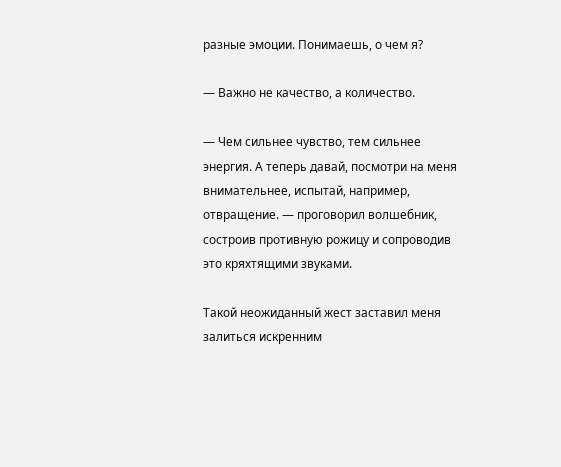разные эмоции. Понимаешь, о чем я?

— Важно не качество, а количество.

— Чем сильнее чувство, тем сильнее энергия. А теперь давай, посмотри на меня внимательнее, испытай, например, отвращение. — проговорил волшебник, состроив противную рожицу и сопроводив это кряхтящими звуками.

Такой неожиданный жест заставил меня залиться искренним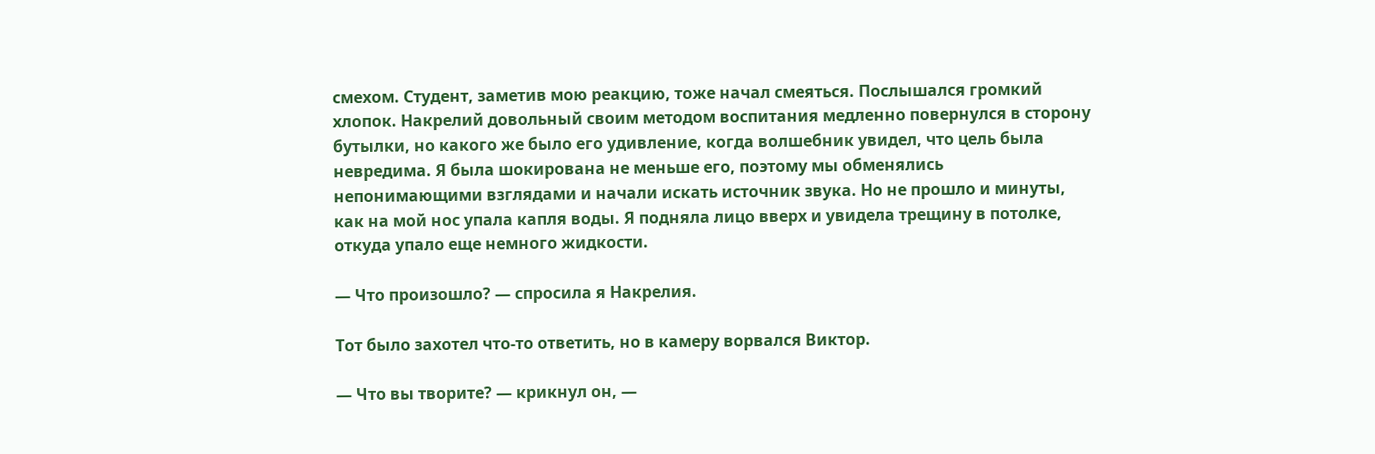смехом. Студент, заметив мою реакцию, тоже начал смеяться. Послышался громкий хлопок. Накрелий довольный своим методом воспитания медленно повернулся в сторону бутылки, но какого же было его удивление, когда волшебник увидел, что цель была невредима. Я была шокирована не меньше его, поэтому мы обменялись непонимающими взглядами и начали искать источник звука. Но не прошло и минуты, как на мой нос упала капля воды. Я подняла лицо вверх и увидела трещину в потолке, откуда упало еще немного жидкости.

— Что произошло? — спросила я Накрелия.

Тот было захотел что-то ответить, но в камеру ворвался Виктор.

— Что вы творите? — крикнул он, —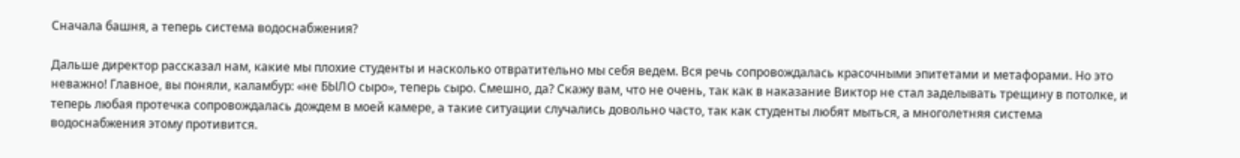Сначала башня, а теперь система водоснабжения?

Дальше директор рассказал нам, какие мы плохие студенты и насколько отвратительно мы себя ведем. Вся речь сопровождалась красочными эпитетами и метафорами. Но это неважно! Главное, вы поняли, каламбур: «не БЫЛО сыро», теперь сыро. Смешно, да? Скажу вам, что не очень, так как в наказание Виктор не стал заделывать трещину в потолке, и теперь любая протечка сопровождалась дождем в моей камере, а такие ситуации случались довольно часто, так как студенты любят мыться, а многолетняя система водоснабжения этому противится.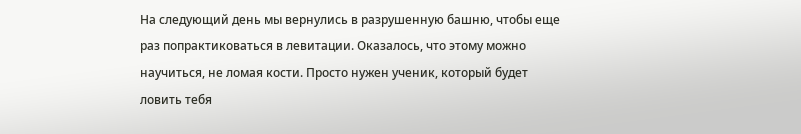На следующий день мы вернулись в разрушенную башню, чтобы еще раз попрактиковаться в левитации. Оказалось, что этому можно научиться, не ломая кости. Просто нужен ученик, который будет ловить тебя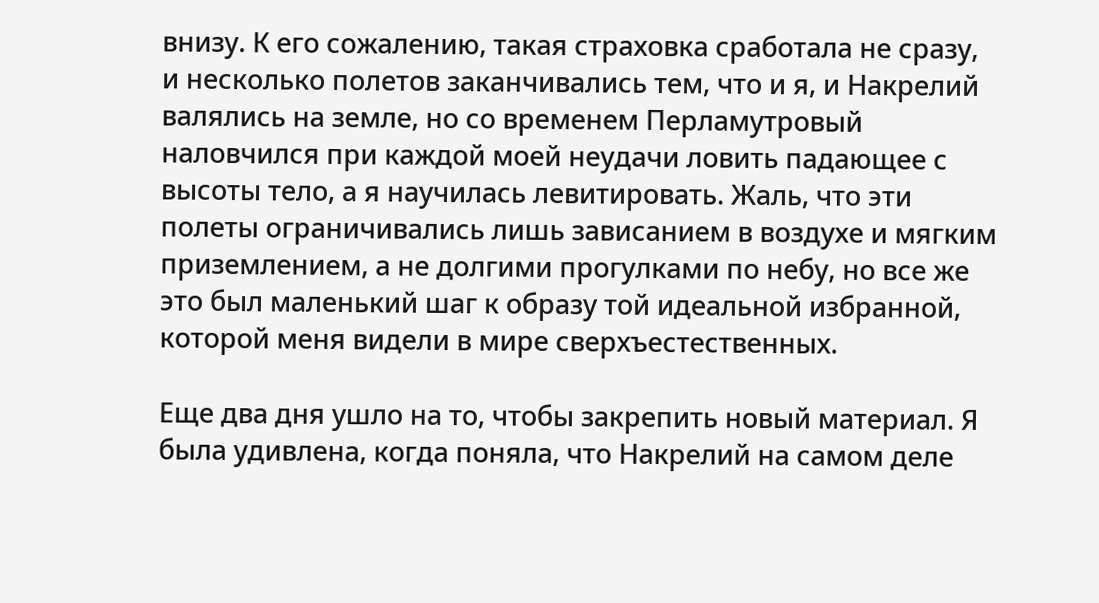внизу. К его сожалению, такая страховка сработала не сразу, и несколько полетов заканчивались тем, что и я, и Накрелий валялись на земле, но со временем Перламутровый наловчился при каждой моей неудачи ловить падающее с высоты тело, а я научилась левитировать. Жаль, что эти полеты ограничивались лишь зависанием в воздухе и мягким приземлением, а не долгими прогулками по небу, но все же это был маленький шаг к образу той идеальной избранной, которой меня видели в мире сверхъестественных.

Еще два дня ушло на то, чтобы закрепить новый материал. Я была удивлена, когда поняла, что Накрелий на самом деле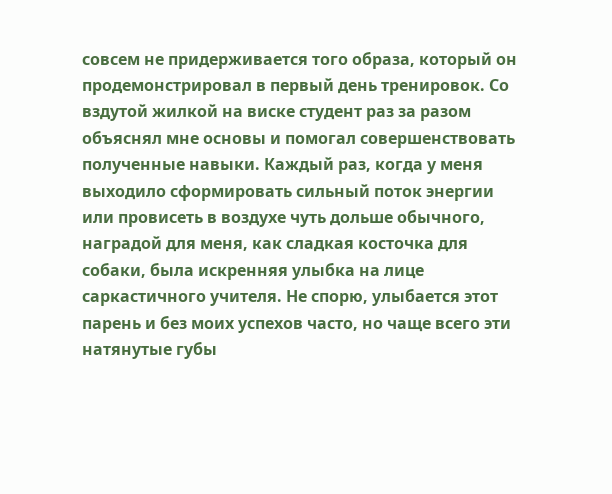совсем не придерживается того образа, который он продемонстрировал в первый день тренировок. Со вздутой жилкой на виске студент раз за разом объяснял мне основы и помогал совершенствовать полученные навыки. Каждый раз, когда у меня выходило сформировать сильный поток энергии или провисеть в воздухе чуть дольше обычного, наградой для меня, как сладкая косточка для собаки, была искренняя улыбка на лице саркастичного учителя. Не спорю, улыбается этот парень и без моих успехов часто, но чаще всего эти натянутые губы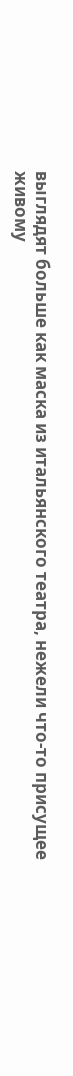выглядят больше как маска из итальянского театра, нежели что-то присущее живому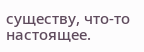существу, что-то настоящее.